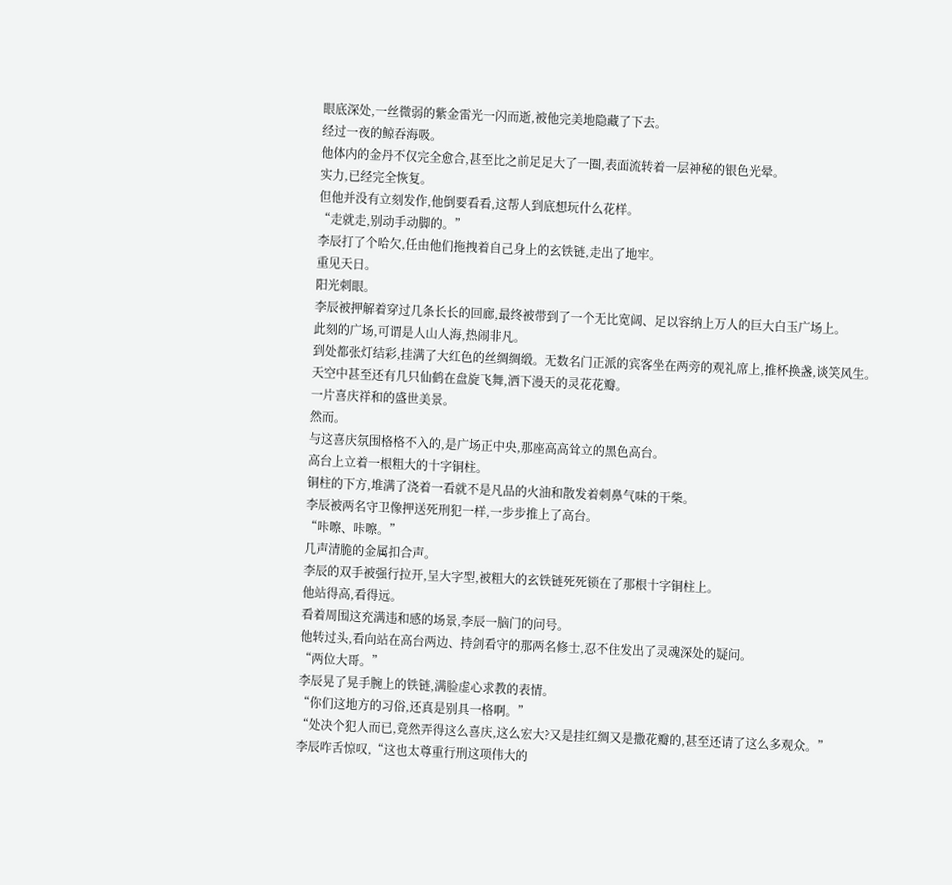眼底深处,一丝微弱的紫金雷光一闪而逝,被他完美地隐藏了下去。
经过一夜的鲸吞海吸。
他体内的金丹不仅完全愈合,甚至比之前足足大了一圈,表面流转着一层神秘的银色光晕。
实力,已经完全恢复。
但他并没有立刻发作,他倒要看看,这帮人到底想玩什么花样。
“走就走,别动手动脚的。”
李辰打了个哈欠,任由他们拖拽着自己身上的玄铁链,走出了地牢。
重见天日。
阳光刺眼。
李辰被押解着穿过几条长长的回廊,最终被带到了一个无比宽阔、足以容纳上万人的巨大白玉广场上。
此刻的广场,可谓是人山人海,热闹非凡。
到处都张灯结彩,挂满了大红色的丝绸绸缎。无数名门正派的宾客坐在两旁的观礼席上,推杯换盏,谈笑风生。
天空中甚至还有几只仙鹤在盘旋飞舞,洒下漫天的灵花花瓣。
一片喜庆祥和的盛世美景。
然而。
与这喜庆氛围格格不入的,是广场正中央,那座高高耸立的黑色高台。
高台上立着一根粗大的十字铜柱。
铜柱的下方,堆满了浇着一看就不是凡品的火油和散发着刺鼻气味的干柴。
李辰被两名守卫像押送死刑犯一样,一步步推上了高台。
“咔嚓、咔嚓。”
几声清脆的金属扣合声。
李辰的双手被强行拉开,呈大字型,被粗大的玄铁链死死锁在了那根十字铜柱上。
他站得高,看得远。
看着周围这充满违和感的场景,李辰一脑门的问号。
他转过头,看向站在高台两边、持剑看守的那两名修士,忍不住发出了灵魂深处的疑问。
“两位大哥。”
李辰晃了晃手腕上的铁链,满脸虚心求教的表情。
“你们这地方的习俗,还真是别具一格啊。”
“处决个犯人而已,竟然弄得这么喜庆,这么宏大?又是挂红绸又是撒花瓣的,甚至还请了这么多观众。”
李辰咋舌惊叹,“这也太尊重行刑这项伟大的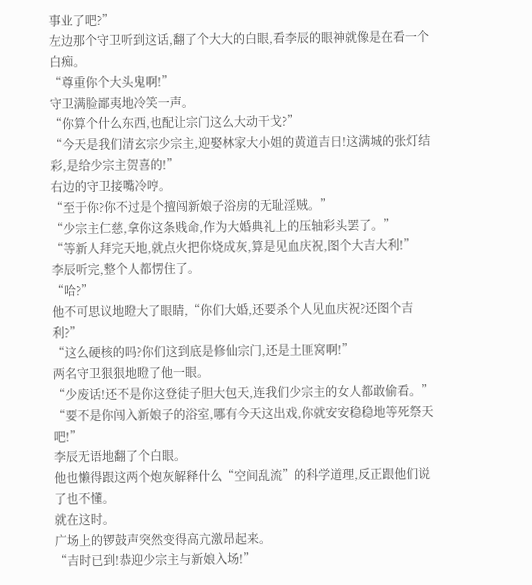事业了吧?”
左边那个守卫听到这话,翻了个大大的白眼,看李辰的眼神就像是在看一个白痴。
“尊重你个大头鬼啊!”
守卫满脸鄙夷地冷笑一声。
“你算个什么东西,也配让宗门这么大动干戈?”
“今天是我们清玄宗少宗主,迎娶林家大小姐的黄道吉日!这满城的张灯结彩,是给少宗主贺喜的!”
右边的守卫接嘴冷哼。
“至于你?你不过是个擅闯新娘子浴房的无耻淫贼。”
“少宗主仁慈,拿你这条贱命,作为大婚典礼上的压轴彩头罢了。”
“等新人拜完天地,就点火把你烧成灰,算是见血庆祝,图个大吉大利!”
李辰听完,整个人都愣住了。
“哈?”
他不可思议地瞪大了眼睛,“你们大婚,还要杀个人见血庆祝?还图个吉利?”
“这么硬核的吗?你们这到底是修仙宗门,还是土匪窝啊!”
两名守卫狠狠地瞪了他一眼。
“少废话!还不是你这登徒子胆大包天,连我们少宗主的女人都敢偷看。”
“要不是你闯入新娘子的浴室,哪有今天这出戏,你就安安稳稳地等死祭天吧!”
李辰无语地翻了个白眼。
他也懒得跟这两个炮灰解释什么“空间乱流”的科学道理,反正跟他们说了也不懂。
就在这时。
广场上的锣鼓声突然变得高亢激昂起来。
“吉时已到!恭迎少宗主与新娘入场!”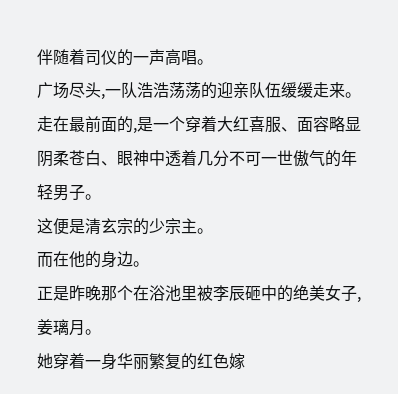伴随着司仪的一声高唱。
广场尽头,一队浩浩荡荡的迎亲队伍缓缓走来。
走在最前面的,是一个穿着大红喜服、面容略显阴柔苍白、眼神中透着几分不可一世傲气的年轻男子。
这便是清玄宗的少宗主。
而在他的身边。
正是昨晚那个在浴池里被李辰砸中的绝美女子,姜璃月。
她穿着一身华丽繁复的红色嫁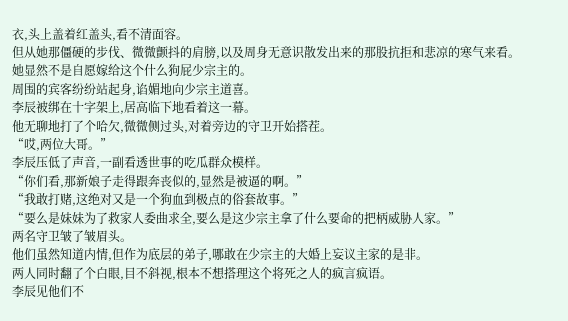衣,头上盖着红盖头,看不清面容。
但从她那僵硬的步伐、微微颤抖的肩膀,以及周身无意识散发出来的那股抗拒和悲凉的寒气来看。
她显然不是自愿嫁给这个什么狗屁少宗主的。
周围的宾客纷纷站起身,谄媚地向少宗主道喜。
李辰被绑在十字架上,居高临下地看着这一幕。
他无聊地打了个哈欠,微微侧过头,对着旁边的守卫开始搭茬。
“哎,两位大哥。”
李辰压低了声音,一副看透世事的吃瓜群众模样。
“你们看,那新娘子走得跟奔丧似的,显然是被逼的啊。”
“我敢打赌,这绝对又是一个狗血到极点的俗套故事。”
“要么是妹妹为了救家人委曲求全,要么是这少宗主拿了什么要命的把柄威胁人家。”
两名守卫皱了皱眉头。
他们虽然知道内情,但作为底层的弟子,哪敢在少宗主的大婚上妄议主家的是非。
两人同时翻了个白眼,目不斜视,根本不想搭理这个将死之人的疯言疯语。
李辰见他们不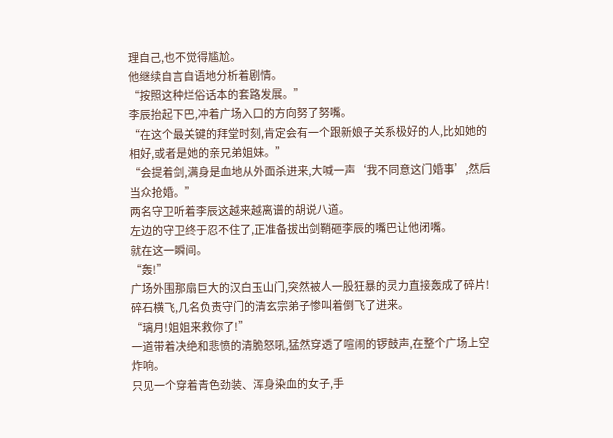理自己,也不觉得尴尬。
他继续自言自语地分析着剧情。
“按照这种烂俗话本的套路发展。”
李辰抬起下巴,冲着广场入口的方向努了努嘴。
“在这个最关键的拜堂时刻,肯定会有一个跟新娘子关系极好的人,比如她的相好,或者是她的亲兄弟姐妹。”
“会提着剑,满身是血地从外面杀进来,大喊一声‘我不同意这门婚事’,然后当众抢婚。”
两名守卫听着李辰这越来越离谱的胡说八道。
左边的守卫终于忍不住了,正准备拔出剑鞘砸李辰的嘴巴让他闭嘴。
就在这一瞬间。
“轰!”
广场外围那扇巨大的汉白玉山门,突然被人一股狂暴的灵力直接轰成了碎片!
碎石横飞,几名负责守门的清玄宗弟子惨叫着倒飞了进来。
“璃月!姐姐来救你了!”
一道带着决绝和悲愤的清脆怒吼,猛然穿透了喧闹的锣鼓声,在整个广场上空炸响。
只见一个穿着青色劲装、浑身染血的女子,手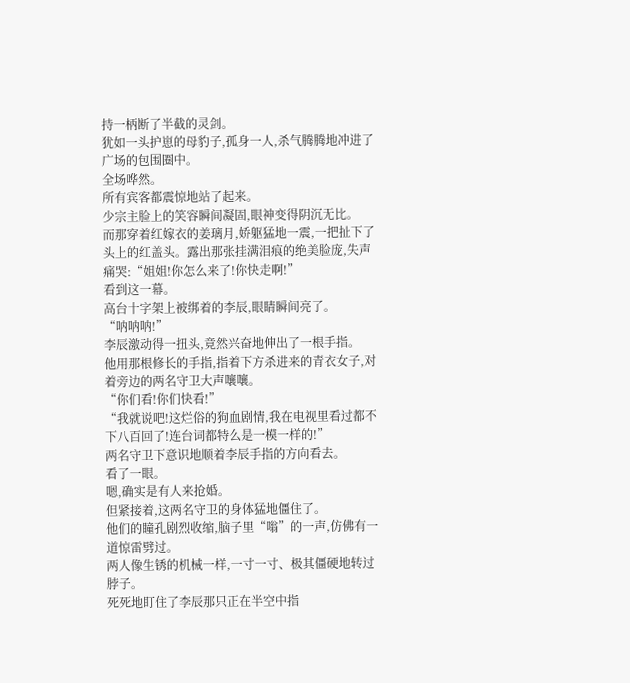持一柄断了半截的灵剑。
犹如一头护崽的母豹子,孤身一人,杀气腾腾地冲进了广场的包围圈中。
全场哗然。
所有宾客都震惊地站了起来。
少宗主脸上的笑容瞬间凝固,眼神变得阴沉无比。
而那穿着红嫁衣的姜璃月,娇躯猛地一震,一把扯下了头上的红盖头。露出那张挂满泪痕的绝美脸庞,失声痛哭:“姐姐!你怎么来了!你快走啊!”
看到这一幕。
高台十字架上被绑着的李辰,眼睛瞬间亮了。
“呐呐呐!”
李辰激动得一扭头,竟然兴奋地伸出了一根手指。
他用那根修长的手指,指着下方杀进来的青衣女子,对着旁边的两名守卫大声嚷嚷。
“你们看!你们快看!”
“我就说吧!这烂俗的狗血剧情,我在电视里看过都不下八百回了!连台词都特么是一模一样的!”
两名守卫下意识地顺着李辰手指的方向看去。
看了一眼。
嗯,确实是有人来抢婚。
但紧接着,这两名守卫的身体猛地僵住了。
他们的瞳孔剧烈收缩,脑子里“嗡”的一声,仿佛有一道惊雷劈过。
两人像生锈的机械一样,一寸一寸、极其僵硬地转过脖子。
死死地盯住了李辰那只正在半空中指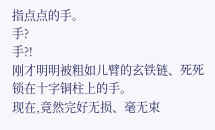指点点的手。
手?
手?!
刚才明明被粗如儿臂的玄铁链、死死锁在十字铜柱上的手。
现在,竟然完好无损、毫无束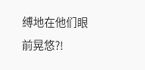缚地在他们眼前晃悠?!